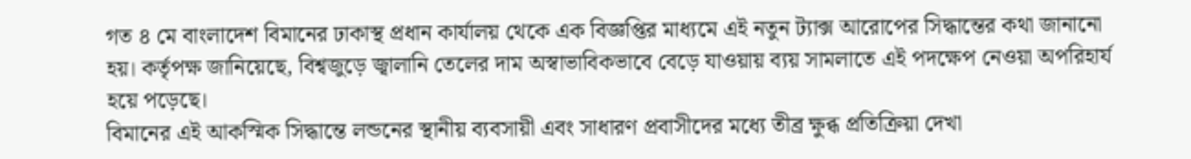গত ৪ মে বাংলাদেশ বিমানের ঢাকাস্থ প্রধান কার্যালয় থেকে এক বিজ্ঞপ্তির মাধ্যমে এই নতুন ট্যাক্স আরোপের সিদ্ধান্তের কথা জানানো হয়। কর্তৃপক্ষ জানিয়েছে, বিশ্বজুড়ে জ্বালানি তেলের দাম অস্বাভাবিকভাবে বেড়ে যাওয়ায় ব্যয় সামলাতে এই পদক্ষেপ নেওয়া অপরিহার্য হয়ে পড়েছে।
বিমানের এই আকস্মিক সিদ্ধান্তে লন্ডনের স্থানীয় ব্যবসায়ী এবং সাধারণ প্রবাসীদের মধ্যে তীব্র ক্ষুব্ধ প্রতিক্রিয়া দেখা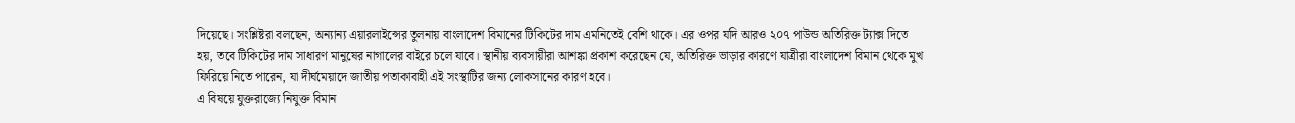দিয়েছে। সংশ্লিষ্টরা বলছেন, অন্যান্য এয়ারলাইন্সের তুলনায় বাংলাদেশ বিমানের টিকিটের দাম এমনিতেই বেশি থাকে। এর ওপর যদি আরও ২০৭ পাউন্ড অতিরিক্ত ট্যাক্স দিতে হয়, তবে টিকিটের দাম সাধারণ মানুষের নাগালের বাইরে চলে যাবে। স্থানীয় ব্যবসায়ীরা আশঙ্কা প্রকাশ করেছেন যে, অতিরিক্ত ভাড়ার কারণে যাত্রীরা বাংলাদেশ বিমান থেকে মুখ ফিরিয়ে নিতে পারেন, যা দীর্ঘমেয়াদে জাতীয় পতাকাবাহী এই সংস্থাটির জন্য লোকসানের কারণ হবে।
এ বিষয়ে যুক্তরাজ্যে নিযুক্ত বিমান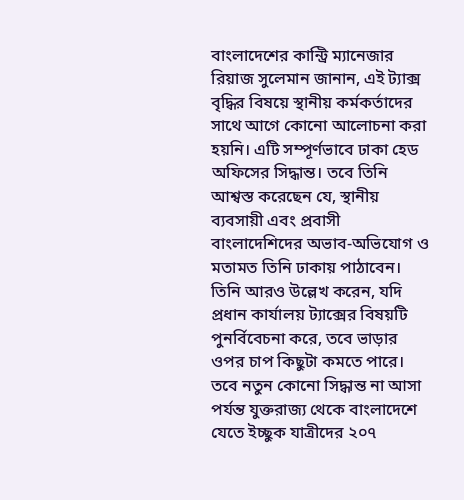বাংলাদেশের কান্ট্রি ম্যানেজার রিয়াজ সুলেমান জানান, এই ট্যাক্স বৃদ্ধির বিষয়ে স্থানীয় কর্মকর্তাদের সাথে আগে কোনো আলোচনা করা হয়নি। এটি সম্পূর্ণভাবে ঢাকা হেড অফিসের সিদ্ধান্ত। তবে তিনি আশ্বস্ত করেছেন যে, স্থানীয় ব্যবসায়ী এবং প্রবাসী বাংলাদেশিদের অভাব-অভিযোগ ও মতামত তিনি ঢাকায় পাঠাবেন।
তিনি আরও উল্লেখ করেন, যদি প্রধান কার্যালয় ট্যাক্সের বিষয়টি পুনর্বিবেচনা করে, তবে ভাড়ার ওপর চাপ কিছুটা কমতে পারে। তবে নতুন কোনো সিদ্ধান্ত না আসা পর্যন্ত যুক্তরাজ্য থেকে বাংলাদেশে যেতে ইচ্ছুক যাত্রীদের ২০৭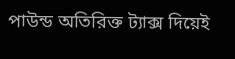পাউন্ড অতিরিক্ত ট্যাক্স দিয়েই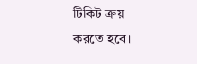টিকিট ক্রয় করতে হবে।